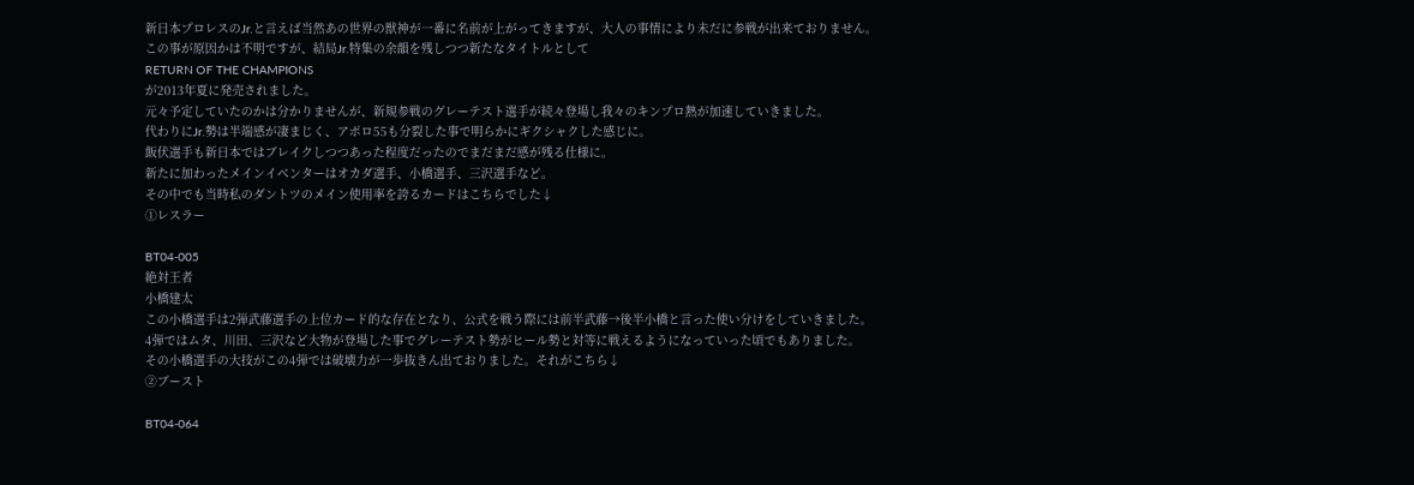新日本プロレスのJr.と言えば当然あの世界の獣神が一番に名前が上がってきますが、大人の事情により未だに参戦が出来ておりません。
この事が原因かは不明ですが、結局Jr.特集の余韻を残しつつ新たなタイトルとして
RETURN OF THE CHAMPIONS
が2013年夏に発売されました。
元々予定していたのかは分かりませんが、新規参戦のグレーテスト選手が続々登場し我々のキンプロ熱が加速していきました。
代わりにJr.勢は半端感が凄まじく、アポロ55も分裂した事で明らかにギクシャクした感じに。
飯伏選手も新日本ではブレイクしつつあった程度だったのでまだまだ感が残る仕様に。
新たに加わったメインイベンターはオカダ選手、小橋選手、三沢選手など。
その中でも当時私のダントツのメイン使用率を誇るカードはこちらでした↓
①レスラー

BT04-005
絶対王者
小橋建太
この小橋選手は2弾武藤選手の上位カード的な存在となり、公式を戦う際には前半武藤→後半小橋と言った使い分けをしていきました。
4弾ではムタ、川田、三沢など大物が登場した事でグレーテスト勢がヒール勢と対等に戦えるようになっていった頃でもありました。
その小橋選手の大技がこの4弾では破壊力が一歩抜きん出ておりました。それがこちら↓
②ブースト

BT04-064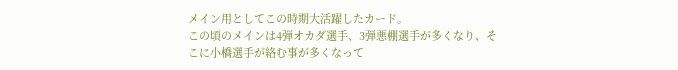メイン用としてこの時期大活躍したカード。
この頃のメインは4弾オカダ選手、3弾悪棚選手が多くなり、そこに小橋選手が絡む事が多くなって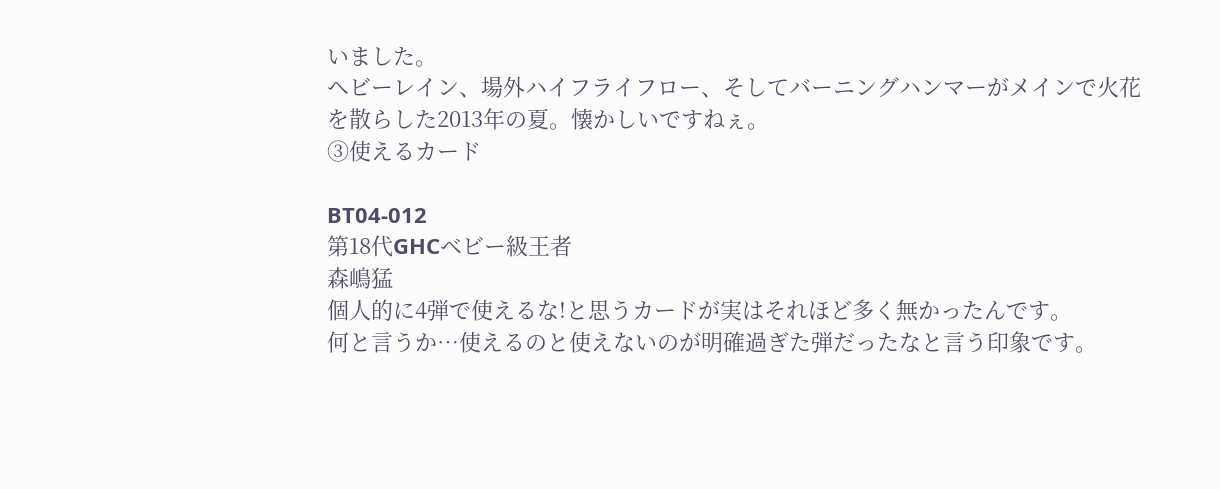いました。
ヘビーレイン、場外ハイフライフロー、そしてバーニングハンマーがメインで火花を散らした2013年の夏。懐かしいですねぇ。
③使えるカード

BT04-012
第18代GHCベビー級王者
森嶋猛
個人的に4弾で使えるな!と思うカードが実はそれほど多く無かったんです。
何と言うか…使えるのと使えないのが明確過ぎた弾だったなと言う印象です。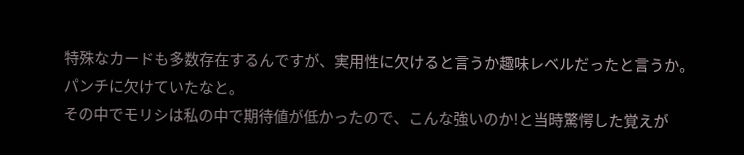特殊なカードも多数存在するんですが、実用性に欠けると言うか趣味レベルだったと言うか。
パンチに欠けていたなと。
その中でモリシは私の中で期待値が低かったので、こんな強いのか!と当時驚愕した覚えが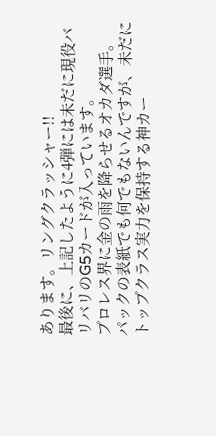あります。リングクラッシャー!!
最後に、上記したように4弾には未だに現役バリバリのG5カードが入っています。
プロレス界に金の雨を降らせるオカダ選手。
パックの表紙でも何でもないんですが、未だにトップクラス実力を保持する神カー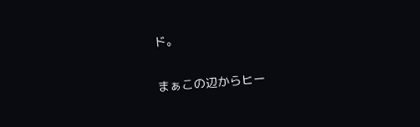ド。

まぁこの辺からヒー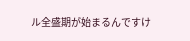ル全盛期が始まるんですけ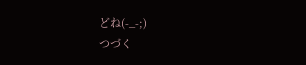どね(-_-;)
つづく